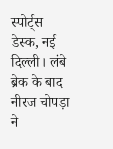स्पोर्ट्स डेस्क, नई दिल्ली। लंबे ब्रेक के बाद नीरज चोपड़ा ने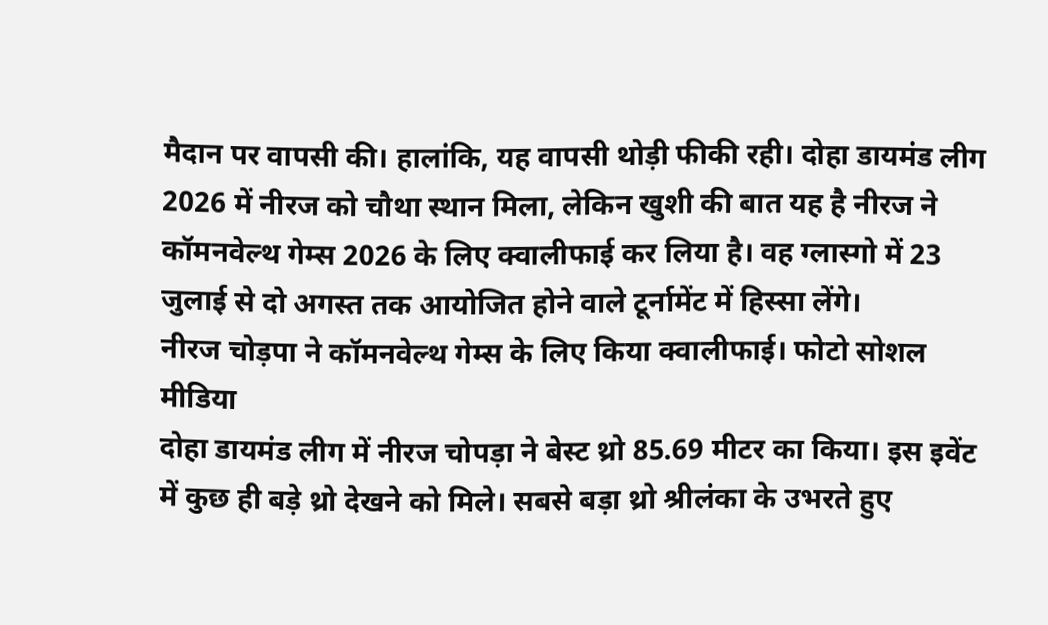मैदान पर वापसी की। हालांकि, यह वापसी थोड़ी फीकी रही। दोहा डायमंड लीग 2026 में नीरज को चौथा स्थान मिला, लेकिन खुशी की बात यह है नीरज ने कॉमनवेल्थ गेम्स 2026 के लिए क्वालीफाई कर लिया है। वह ग्लास्गो में 23 जुलाई से दो अगस्त तक आयोजित होने वाले टूर्नामेंट में हिस्सा लेंगे।
नीरज चोड़पा ने कॉमनवेल्थ गेम्स के लिए किया क्वालीफाई। फोटो सोशल मीडिया
दोहा डायमंड लीग में नीरज चोपड़ा ने बेस्ट थ्रो 85.69 मीटर का किया। इस इवेंट में कुछ ही बड़े थ्रो देखने को मिले। सबसे बड़ा थ्रो श्रीलंका के उभरते हुए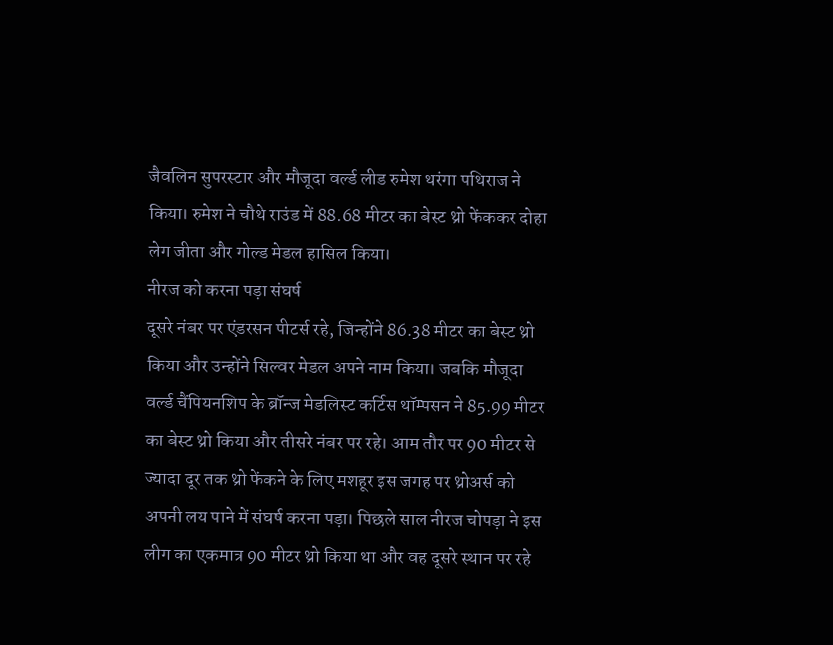जैवलिन सुपरस्टार और मौजूदा वर्ल्ड लीड रुमेश थरंगा पथिराज ने किया। रुमेश ने चौथे राउंड में 88.68 मीटर का बेस्ट थ्रो फेंककर दोहा लेग जीता और गोल्ड मेडल हासिल किया।
नीरज को करना पड़ा संघर्ष
दूसरे नंबर पर एंडरसन पीटर्स रहे, जिन्होंने 86.38 मीटर का बेस्ट थ्रो किया और उन्होंने सिल्वर मेडल अपने नाम किया। जबकि मौजूदा वर्ल्ड चैंपियनशिप के ब्रॉन्ज मेडलिस्ट कर्टिस थॉम्पसन ने 85.99 मीटर का बेस्ट थ्रो किया और तीसरे नंबर पर रहे। आम तौर पर 90 मीटर से ज्यादा दूर तक थ्रो फेंकने के लिए मशहूर इस जगह पर थ्रोअर्स को अपनी लय पाने में संघर्ष करना पड़ा। पिछले साल नीरज चोपड़ा ने इस लीग का एकमात्र 90 मीटर थ्रो किया था और वह दूसरे स्थान पर रहे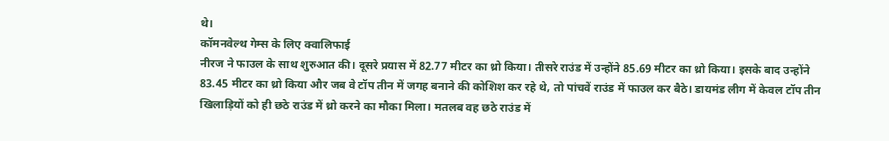थे।
कॉमनवेल्थ गेम्स के लिए क्वालिफाई
नीरज ने फाउल के साथ शुरुआत की। दूसरे प्रयास में 82.77 मीटर का थ्रो किया। तीसरे राउंड में उन्होंने 85.69 मीटर का थ्रो किया। इसके बाद उन्होंने 83.45 मीटर का थ्रो किया और जब वे टॉप तीन में जगह बनाने की कोशिश कर रहे थे, तो पांचवें राउंड में फाउल कर बैठे। डायमंड लीग में केवल टॉप तीन खिलाड़ियों को ही छठे राउंड में थ्रो करने का मौका मिला। मतलब वह छठे राउंड में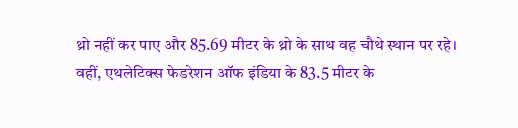थ्रो नहीं कर पाए और 85.69 मीटर के थ्रो के साथ वह चौथे स्थान पर रहे।
वहीं, एथलेटिक्स फेडरेशन ऑफ इंडिया के 83.5 मीटर के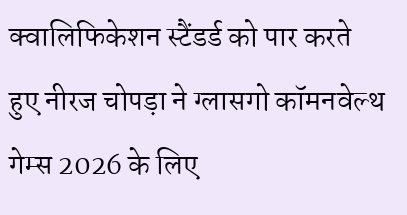क्वालिफिकेशन स्टैंडर्ड को पार करते हुए नीरज चोपड़ा ने ग्लासगो कॉमनवेल्थ गेम्स 2026 के लिए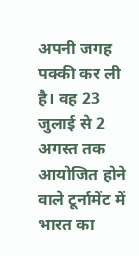अपनी जगह पक्की कर ली है। वह 23 जुलाई से 2 अगस्त तक आयोजित होने वाले टूर्नामेंट में भारत का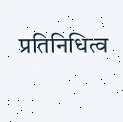प्रतिनिधित्व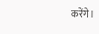करेंगे।